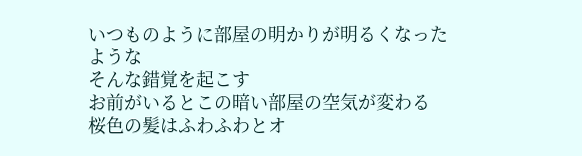いつものように部屋の明かりが明るくなったような
そんな錯覚を起こす
お前がいるとこの暗い部屋の空気が変わる
桜色の髪はふわふわとオ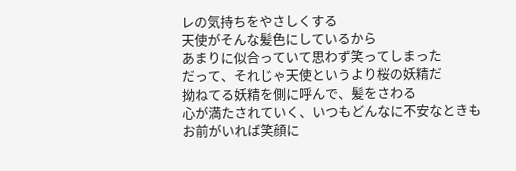レの気持ちをやさしくする
天使がそんな髪色にしているから
あまりに似合っていて思わず笑ってしまった
だって、それじゃ天使というより桜の妖精だ
拗ねてる妖精を側に呼んで、髪をさわる
心が満たされていく、いつもどんなに不安なときも
お前がいれば笑顔に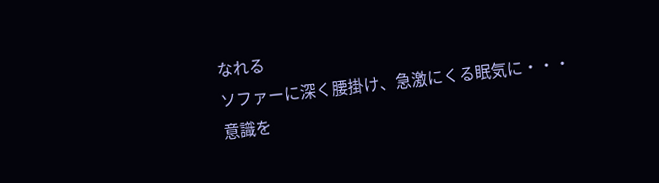なれる
ソファーに深く腰掛け、急激にくる眠気に・・・
意識を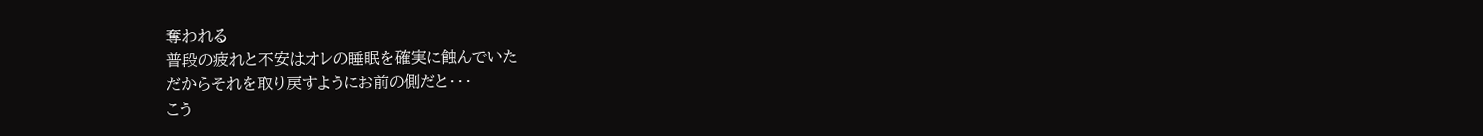奪われる
普段の疲れと不安はオレの睡眠を確実に蝕んでいた
だからそれを取り戻すようにお前の側だと・・・
こう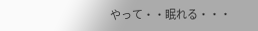やって・・眠れる・・・